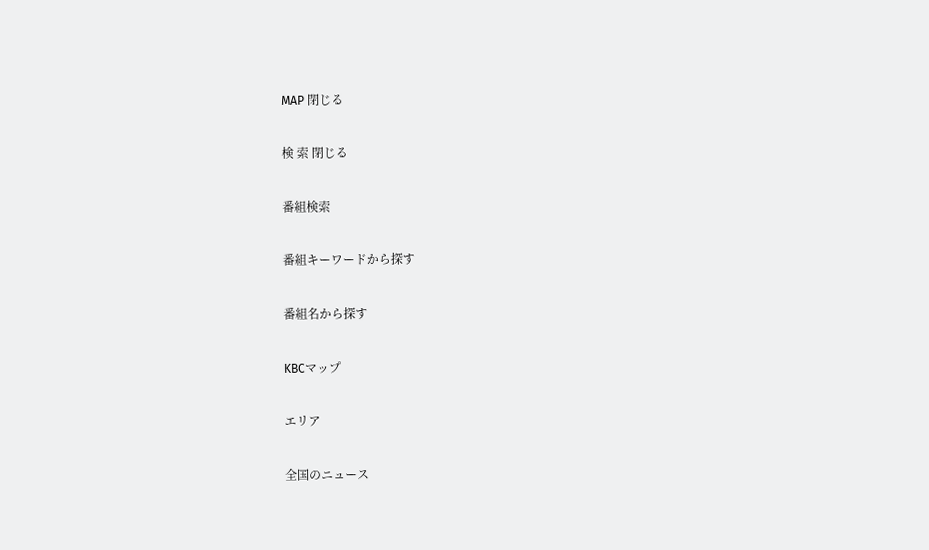MAP 閉じる

検 索 閉じる

番組検索

番組キーワードから探す

番組名から探す

KBCマップ

エリア

全国のニュース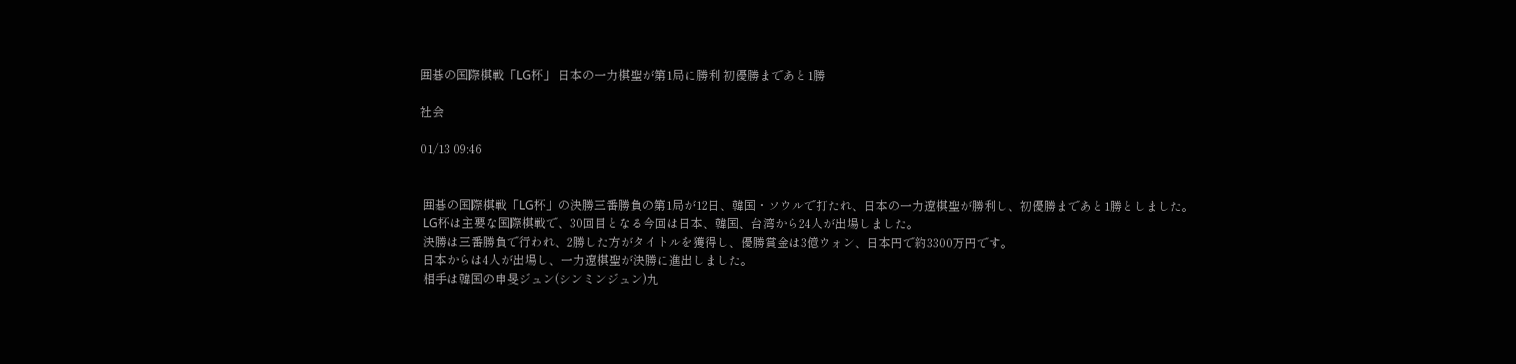囲碁の国際棋戦「LG杯」 日本の一力棋聖が第1局に勝利 初優勝まであと1勝

社会

01/13 09:46


 囲碁の国際棋戦「LG杯」の決勝三番勝負の第1局が12日、韓国・ソウルで打たれ、日本の一力遼棋聖が勝利し、初優勝まであと1勝としました。
 LG杯は主要な国際棋戦で、30回目となる今回は日本、韓国、台湾から24人が出場しました。
 決勝は三番勝負で行われ、2勝した方がタイトルを獲得し、優勝賞金は3億ウォン、日本円で約3300万円です。
 日本からは4人が出場し、一力遼棋聖が決勝に進出しました。
 相手は韓国の申旻ジュン(シンミンジュン)九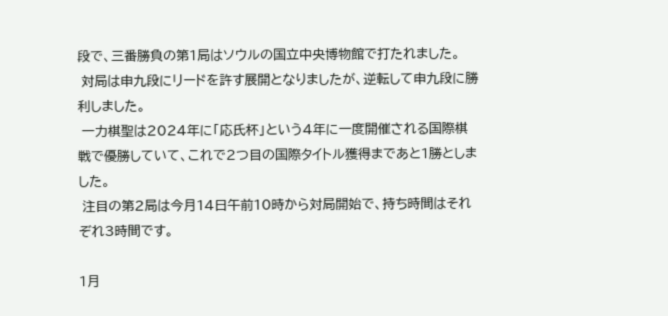段で、三番勝負の第1局はソウルの国立中央博物館で打たれました。
 対局は申九段にリードを許す展開となりましたが、逆転して申九段に勝利しました。
 一力棋聖は2024年に「応氏杯」という4年に一度開催される国際棋戦で優勝していて、これで2つ目の国際タイトル獲得まであと1勝としました。
 注目の第2局は今月14日午前10時から対局開始で、持ち時間はそれぞれ3時間です。

1月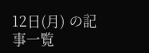12日(月) の記事一覧